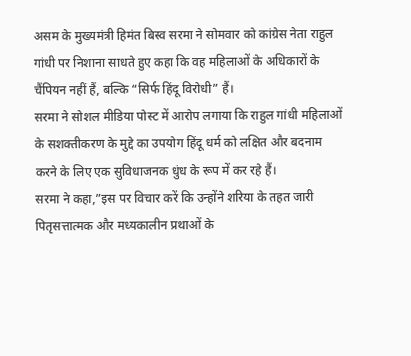असम के मुख्यमंत्री हिमंत बिस्व सरमा ने सोमवार को कांग्रेस नेता राहुल गांधी पर निशाना साधते हुए कहा कि वह महिलाओं के अधिकारों के चैंपियन नहीं हैं, बल्कि “सिर्फ हिंदू विरोधी” हैं।
सरमा ने सोशल मीडिया पोस्ट में आरोप लगाया कि राहुल गांधी महिलाओं के सशक्तीकरण के मुद्दे का उपयोग हिंदू धर्म को लक्षित और बदनाम करने के लिए एक सुविधाजनक धुंध के रूप में कर रहे हैं।
सरमा ने कहा,”इस पर विचार करें कि उन्होंने शरिया के तहत जारी पितृसत्तात्मक और मध्यकालीन प्रथाओं के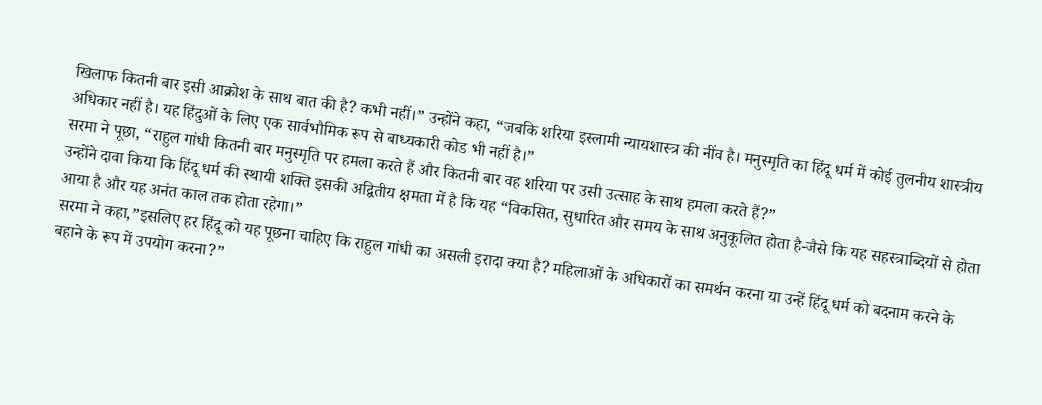खिलाफ कितनी बार इसी आक्रोश के साथ बात की है? कभी नहीं।” उन्होंने कहा, “जबकि शरिया इस्लामी न्यायशास्त्र की नींव है। मनुस्मृति का हिंदू धर्म में कोई तुलनीय शास्त्रीय अधिकार नहीं है। यह हिंदुओं के लिए एक सार्वभौमिक रूप से बाध्यकारी कोड भी नहीं है।”
सरमा ने पूछा, “राहुल गांधी कितनी बार मनुस्मृति पर हमला करते हैं और कितनी बार वह शरिया पर उसी उत्साह के साथ हमला करते हैं?”
उन्होंने दावा किया कि हिंदू धर्म की स्थायी शक्ति इसकी अद्वितीय क्षमता में है कि यह “विकसित, सुधारित और समय के साथ अनुकूलित होता है-जैसे कि यह सहस्त्राब्दियों से होता आया है और यह अनंत काल तक होता रहेगा।”
सरमा ने कहा,”इसलिए हर हिंदू को यह पूछना चाहिए कि राहुल गांधी का असली इरादा क्या है? महिलाओं के अधिकारों का समर्थन करना या उन्हें हिंदू धर्म को बदनाम करने के बहाने के रूप में उपयोग करना?”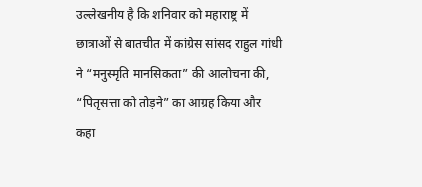उल्लेखनीय है कि शनिवार को महाराष्ट्र में छात्राओं से बातचीत में कांग्रेस सांसद राहुल गांधी ने “मनुस्मृति मानसिकता” की आलोचना की, “पितृसत्ता को तोड़ने” का आग्रह किया और कहा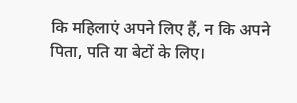कि महिलाएं अपने लिए हैं, न कि अपने पिता, पति या बेटों के लिए।